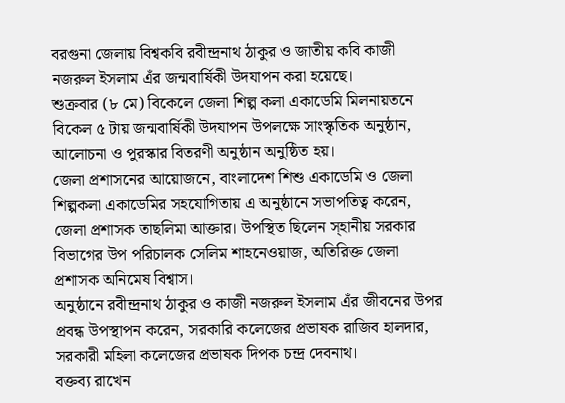বরগুনা জেলায় বিশ্বকবি রবীন্দ্রনাথ ঠাকুর ও জাতীয় কবি কাজী নজরুল ইসলাম এঁর জন্মবার্ষিকী উদযাপন করা হয়েছে।
শুক্রবার (৮ মে) বিকেলে জেলা শিল্প কলা একাডেমি মিলনায়তনে বিকেল ৫ টায় জন্মবার্ষিকী উদযাপন উপলক্ষে সাংস্কৃতিক অনুষ্ঠান, আলোচনা ও পুরস্কার বিতরণী অনুষ্ঠান অনুষ্ঠিত হয়।
জেলা প্রশাসনের আয়োজনে, বাংলাদেশ শিশু একাডেমি ও জেলা শিল্পকলা একাডেমির সহযোগিতায় এ অনুষ্ঠানে সভাপতিত্ব করেন, জেলা প্রশাসক তাছলিমা আক্তার। উপস্থিত ছিলেন স্হানীয় সরকার বিভাগের উপ পরিচালক সেলিম শাহনেওয়াজ, অতিরিক্ত জেলা প্রশাসক অনিমেষ বিশ্বাস।
অনুষ্ঠানে রবীন্দ্রনাথ ঠাকুর ও কাজী নজরুল ইসলাম এঁর জীবনের উপর প্রবন্ধ উপস্থাপন করেন, সরকারি কলেজের প্রভাষক রাজিব হালদার, সরকারী মহিলা কলেজের প্রভাষক দিপক চন্দ্র দেবনাথ।
বক্তব্য রাখেন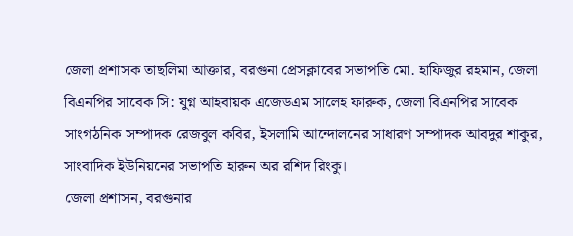জেলা প্রশাসক তাছলিমা আক্তার, বরগুনা প্রেসক্লাবের সভাপতি মো. হাফিজুর রহমান, জেলা বিএনপির সাবেক সি: যুগ্ন আহবায়ক এজেডএম সালেহ ফারুক, জেলা বিএনপির সাবেক সাংগঠনিক সম্পাদক রেজবুল কবির, ইসলামি আন্দোলনের সাধারণ সম্পাদক আবদুর শাকুর, সাংবাদিক ইউনিয়নের সভাপতি হারুন অর রশিদ রিংকু।
জেলা প্রশাসন, বরগুনার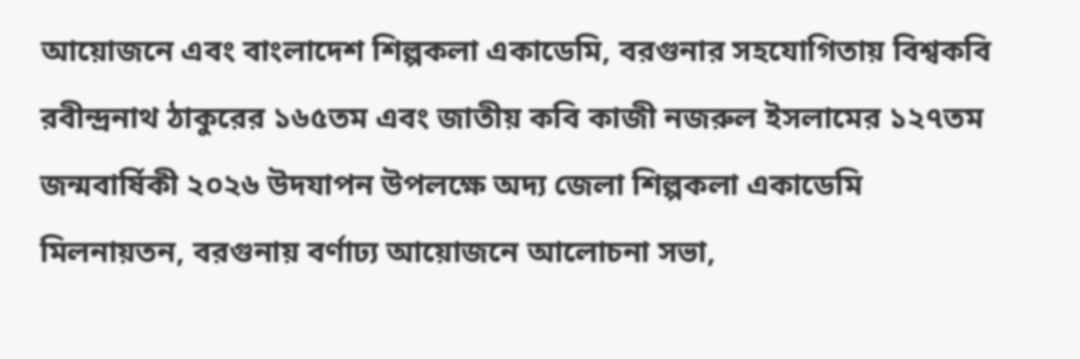আয়োজনে এবং বাংলাদেশ শিল্পকলা একাডেমি, বরগুনার সহযোগিতায় বিশ্বকবি রবীন্দ্রনাথ ঠাকুরের ১৬৫তম এবং জাতীয় কবি কাজী নজরুল ইসলামের ১২৭তম জন্মবার্ষিকী ২০২৬ উদযাপন উপলক্ষে অদ্য জেলা শিল্পকলা একাডেমি মিলনায়তন, বরগুনায় বর্ণাঢ্য আয়োজনে আলোচনা সভা,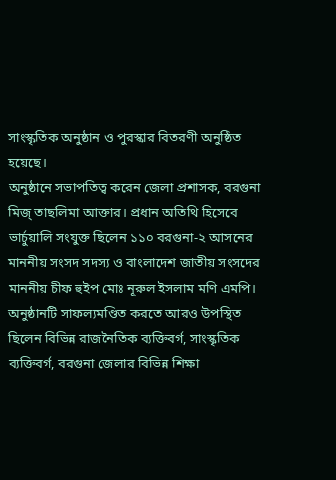সাংস্কৃতিক অনুষ্ঠান ও পুরস্কার বিতরণী অনুষ্ঠিত হয়েছে।
অনুষ্ঠানে সভাপতিত্ব করেন জেলা প্রশাসক, বরগুনা মিজ্ তাছলিমা আক্তার। প্রধান অতিথি হিসেবে ভার্চুয়ালি সংযুক্ত ছিলেন ১১০ বরগুনা-২ আসনের মাননীয় সংসদ সদস্য ও বাংলাদেশ জাতীয় সংসদের মাননীয় চীফ হুইপ মোঃ নূরুল ইসলাম মণি এমপি। অনুষ্ঠানটি সাফল্যমণ্ডিত করতে আরও উপস্থিত ছিলেন বিভিন্ন রাজনৈতিক ব্যক্তিবর্গ, সাংস্কৃতিক ব্যক্তিবর্গ, বরগুনা জেলার বিভিন্ন শিক্ষা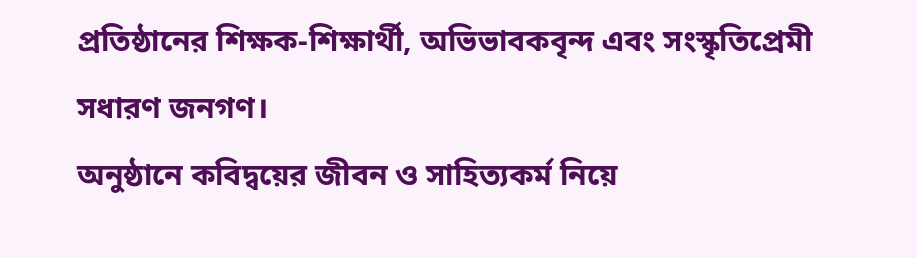প্রতিষ্ঠানের শিক্ষক-শিক্ষার্থী, অভিভাবকবৃন্দ এবং সংস্কৃতিপ্রেমী সধারণ জনগণ।
অনুষ্ঠানে কবিদ্বয়ের জীবন ও সাহিত্যকর্ম নিয়ে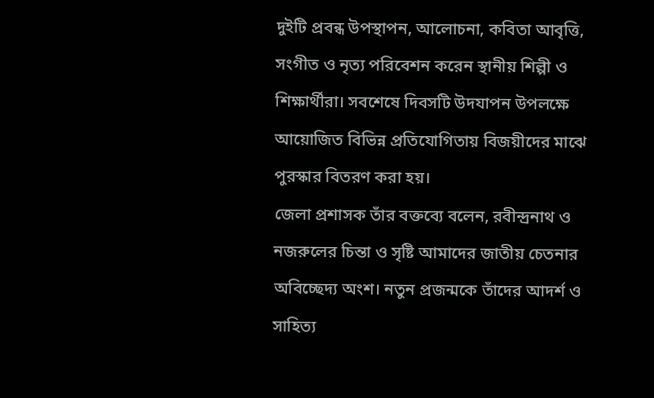দুইটি প্রবন্ধ উপস্থাপন, আলোচনা, কবিতা আবৃত্তি, সংগীত ও নৃত্য পরিবেশন করেন স্থানীয় শিল্পী ও শিক্ষার্থীরা। সবশেষে দিবসটি উদযাপন উপলক্ষে আয়োজিত বিভিন্ন প্রতিযোগিতায় বিজয়ীদের মাঝে পুরস্কার বিতরণ করা হয়।
জেলা প্রশাসক তাঁর বক্তব্যে বলেন, রবীন্দ্রনাথ ও নজরুলের চিন্তা ও সৃষ্টি আমাদের জাতীয় চেতনার অবিচ্ছেদ্য অংশ। নতুন প্রজন্মকে তাঁদের আদর্শ ও সাহিত্য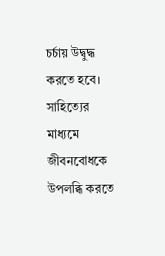চর্চায় উদ্বুদ্ধ করতে হবে। সাহিত্যের মাধ্যমে জীবনবোধকে উপলব্ধি করতে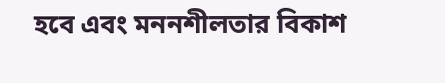হবে এবং মননশীলতার বিকাশ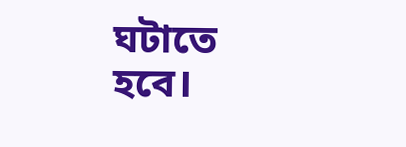ঘটাতে হবে।